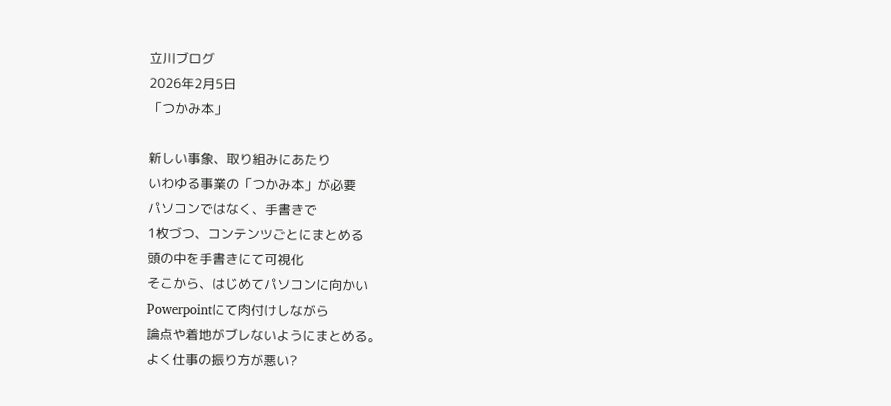立川ブログ
2026年2月5日
「つかみ本」

新しい事象、取り組みにあたり
いわゆる事業の「つかみ本」が必要
パソコンではなく、手書きで
1枚づつ、コンテンツごとにまとめる
頭の中を手書きにて可視化
そこから、はじめてパソコンに向かい
Powerpointにて肉付けしながら
論点や着地がブレないようにまとめる。
よく仕事の振り方が悪い?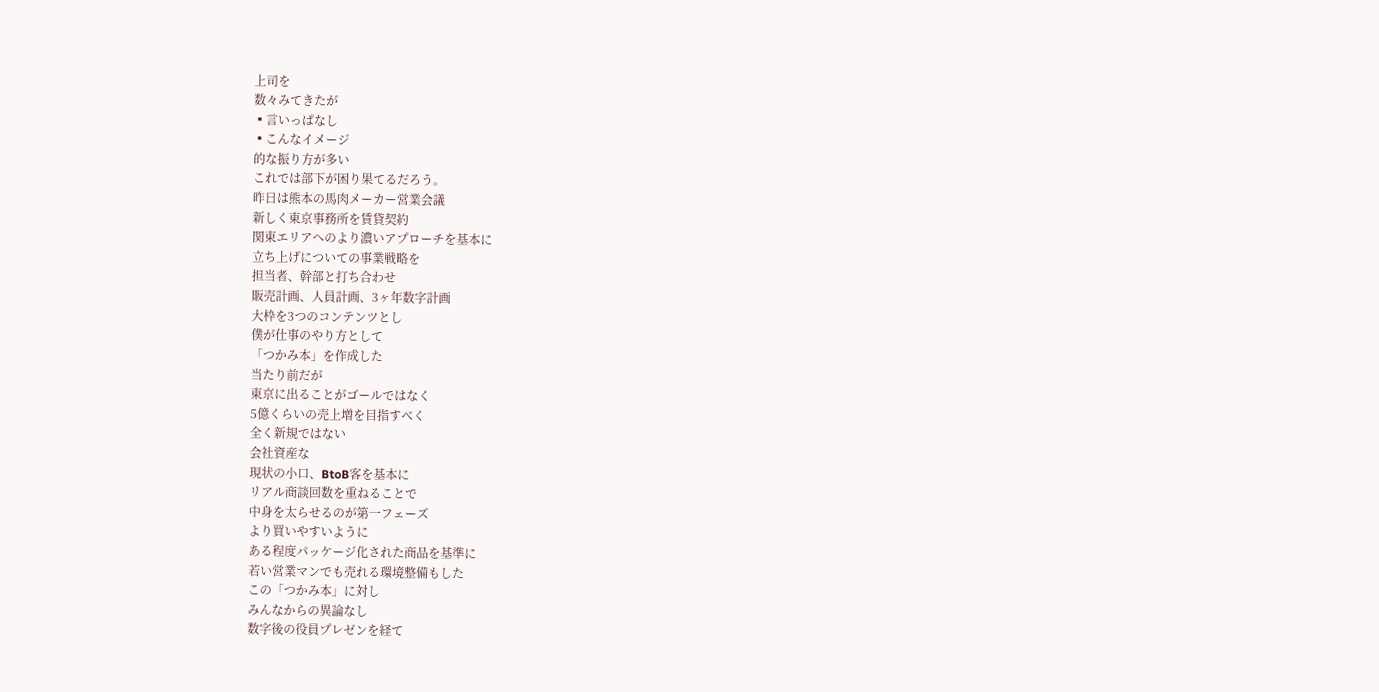上司を
数々みてきたが
▪言いっぱなし
▪こんなイメージ
的な振り方が多い
これでは部下が困り果てるだろう。
昨日は熊本の馬肉メーカー営業会議
新しく東京事務所を賃貸契約
関東エリアへのより濃いアプローチを基本に
立ち上げについての事業戦略を
担当者、幹部と打ち合わせ
販売計画、人員計画、3ヶ年数字計画
大枠を3つのコンテンツとし
僕が仕事のやり方として
「つかみ本」を作成した
当たり前だが
東京に出ることがゴールではなく
5億くらいの売上増を目指すべく
全く新規ではない
会社資産な
現状の小口、BtoB客を基本に
リアル商談回数を重ねることで
中身を太らせるのが第一フェーズ
より買いやすいように
ある程度パッケージ化された商品を基準に
若い営業マンでも売れる環境整備もした
この「つかみ本」に対し
みんなからの異論なし
数字後の役員プレゼンを経て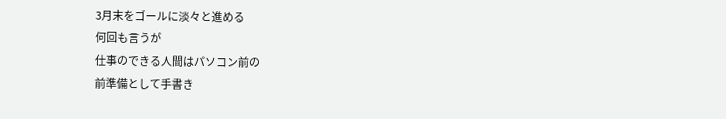3月末をゴールに淡々と進める
何回も言うが
仕事のできる人間はパソコン前の
前準備として手書き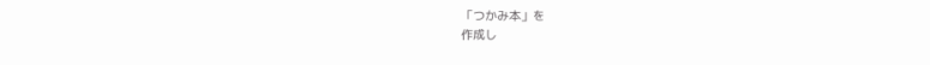「つかみ本」を
作成し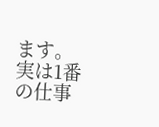ます。
実は1番の仕事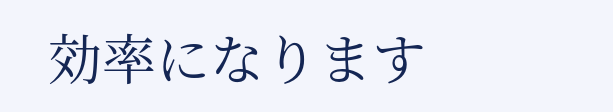効率になります